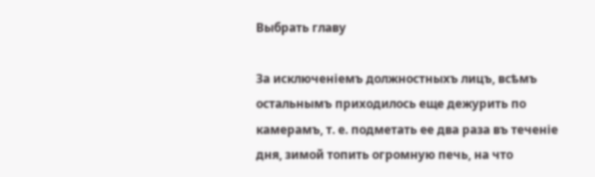Выбрать главу

За исключеніемъ должностныхъ лицъ, всѣмъ остальнымъ приходилось еще дежурить по камерамъ, т. е. подметать ее два раза въ теченіе дня, зимой топить огромную печь, на что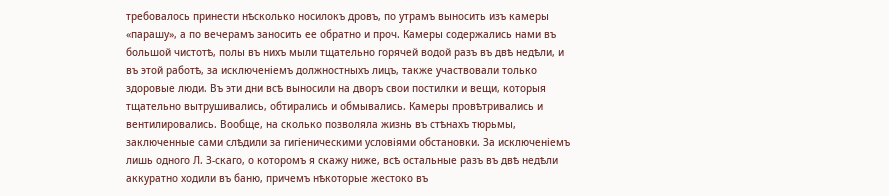требовалось принести нѣсколько носилокъ дровъ, по утрамъ выносить изъ камеры «парашу», а по вечерамъ заносить ее обратно и проч. Камеры содержались нами въ большой чистотѣ, полы въ нихъ мыли тщательно горячей водой разъ въ двѣ недѣли, и въ этой работѣ, за исключеніемъ должностныхъ лицъ, также участвовали только здоровые люди. Въ эти дни всѣ выносили на дворъ свои постилки и вещи, которыя тщательно вытрушивались, обтирались и обмывались. Камеры провѣтривались и вентилировались. Вообще, на сколько позволяла жизнь въ стѣнахъ тюрьмы, заключенные сами слѣдили за гигіеническими условіями обстановки. За исключеніемъ лишь одного Л. З-скаго, о которомъ я скажу ниже, всѣ остальные разъ въ двѣ недѣли аккуратно ходили въ баню, причемъ нѣкоторые жестоко въ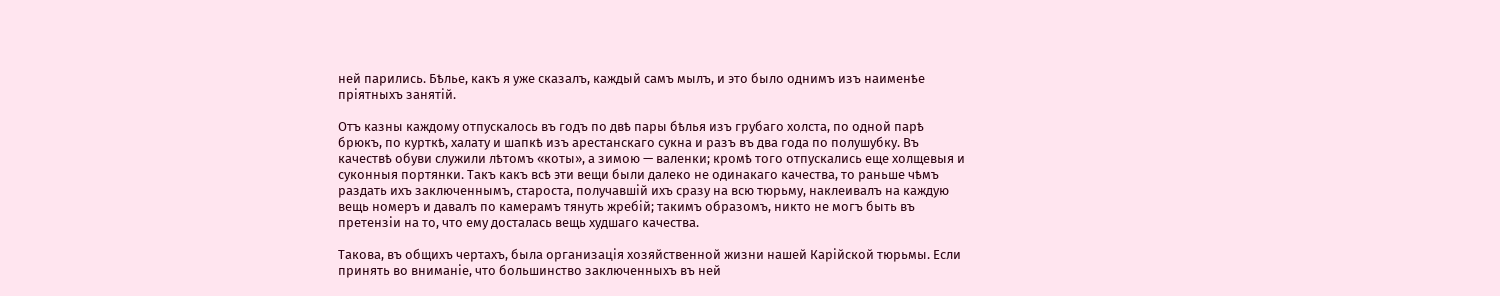ней парились. Бѣлье, какъ я уже сказалъ, каждый самъ мылъ, и это было однимъ изъ наименѣе пріятныхъ занятій.

Отъ казны каждому отпускалось въ годъ по двѣ пары бѣлья изъ грубаго холста, по одной парѣ брюкъ, по курткѣ, халату и шапкѣ изъ арестанскаго сукна и разъ въ два года по полушубку. Въ качествѣ обуви служили лѣтомъ «коты», а зимою — валенки; кромѣ того отпускались еще холщевыя и суконныя портянки. Такъ какъ всѣ эти вещи были далеко не одинакаго качества, то раньше чѣмъ раздать ихъ заключеннымъ, староста, получавшій ихъ сразу на всю тюрьму, наклеивалъ на каждую вещь номеръ и давалъ по камерамъ тянуть жребій; такимъ образомъ, никто не могъ быть въ претензіи на то, что ему досталась вещь худшаго качества.

Такова, въ общихъ чертахъ, была организація хозяйственной жизни нашей Карійской тюрьмы. Если принять во вниманіе, что большинство заключенныхъ въ ней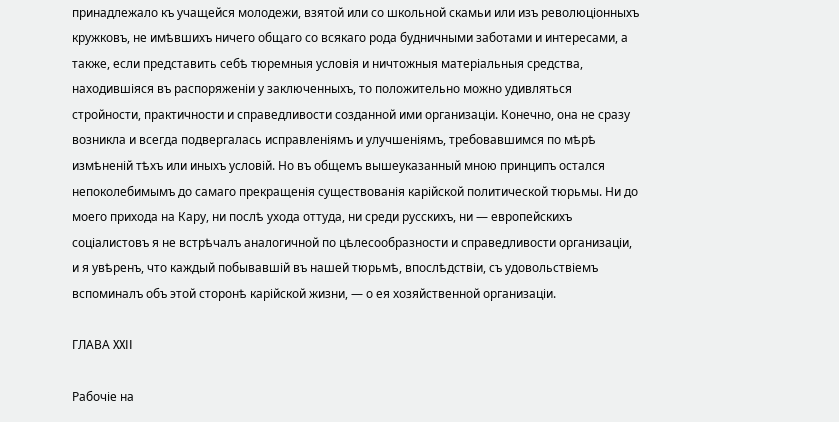принадлежало къ учащейся молодежи, взятой или со школьной скамьи или изъ революціонныхъ кружковъ, не имѣвшихъ ничего общаго со всякаго рода будничными заботами и интересами, а также, если представить себѣ тюремныя условія и ничтожныя матеріальныя средства, находившіяся въ распоряженіи у заключенныхъ, то положительно можно удивляться стройности, практичности и справедливости созданной ими организаціи. Конечно, она не сразу возникла и всегда подвергалась исправленіямъ и улучшеніямъ, требовавшимся по мѣрѣ измѣненій тѣхъ или иныхъ условій. Но въ общемъ вышеуказанный мною принципъ остался непоколебимымъ до самаго прекращенія существованія карійской политической тюрьмы. Ни до моего прихода на Кару, ни послѣ ухода оттуда, ни среди русскихъ, ни — европейскихъ соціалистовъ я не встрѣчалъ аналогичной по цѣлесообразности и справедливости организаціи, и я увѣренъ, что каждый побывавшій въ нашей тюрьмѣ, впослѣдствіи, съ удовольствіемъ вспоминалъ объ этой сторонѣ карійской жизни, — о ея хозяйственной организаціи.

ГЛАВА XXII

Рабочіе на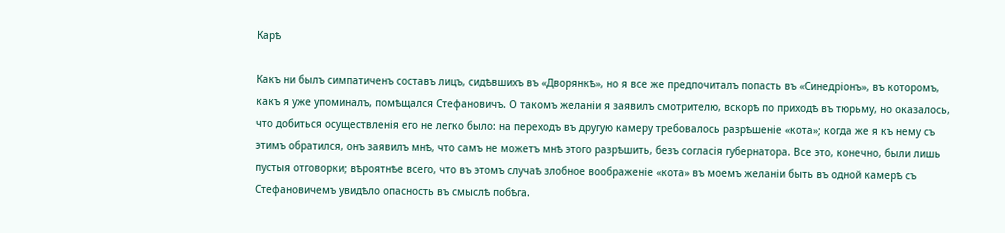Карѣ

Какъ ни былъ симпатиченъ составъ лицъ, сидѣвшихъ въ «Дворянкѣ», но я все же предпочиталъ попасть въ «Синедріонъ», въ которомъ, какъ я уже упоминалъ, помѣщался Стефановичъ. О такомъ желаніи я заявилъ смотрителю, вскорѣ по приходѣ въ тюрьму, но оказалось, что добиться осуществленія его не легко было: на переходъ въ другую камеру требовалось разрѣшеніе «кота»; когда же я къ нему съ этимъ обратился, онъ заявилъ мнѣ, что самъ не можетъ мнѣ этого разрѣшить, безъ согласія губернатора. Все это, конечно, были лишь пустыя отговорки; вѣроятнѣе всего, что въ этомъ случаѣ злобное воображеніе «кота» въ моемъ желаніи быть въ одной камерѣ съ Стефановичемъ увидѣло опасность въ смыслѣ побѣга.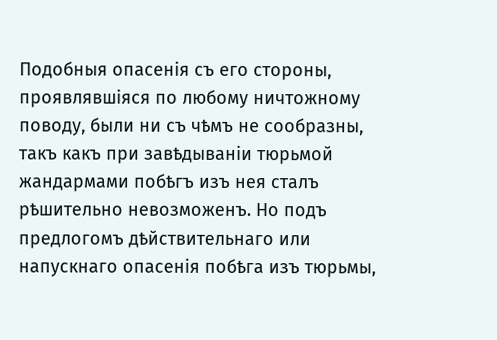Подобныя опасенія съ его стороны, проявлявшіяся по любому ничтожному поводу, были ни съ чѣмъ не сообразны, такъ какъ при завѣдываніи тюрьмой жандармами побѣгъ изъ нея сталъ рѣшительно невозможенъ. Но подъ предлогомъ дѣйствительнаго или напускнаго опасенія побѣга изъ тюрьмы,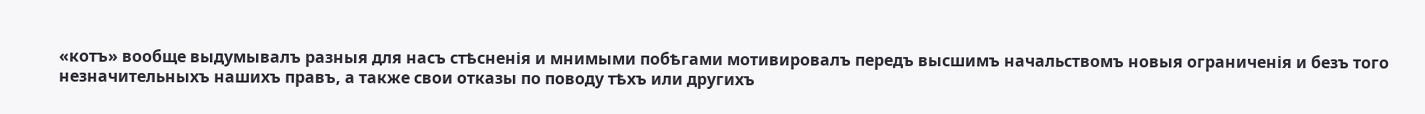«котъ» вообще выдумывалъ разныя для насъ стѣсненія и мнимыми побѣгами мотивировалъ передъ высшимъ начальствомъ новыя ограниченія и безъ того незначительныхъ нашихъ правъ, а также свои отказы по поводу тѣхъ или другихъ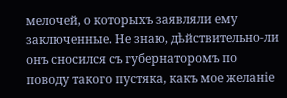мелочей, о которыхъ заявляли ему заключенные. Не знаю, дѣйствительно-ли онъ сносился съ губернаторомъ по поводу такого пустяка, какъ мое желаніе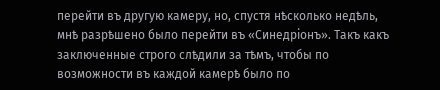перейти въ другую камеру, но, спустя нѣсколько недѣль, мнѣ разрѣшено было перейти въ «Синедріонъ». Такъ какъ заключенные строго слѣдили за тѣмъ, чтобы по возможности въ каждой камерѣ было по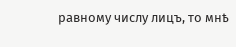равному числу лицъ, то мнѣ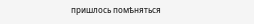пришлось помѣняться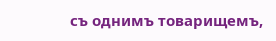съ однимъ товарищемъ,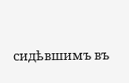сидѣвшимъ въ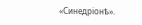«Синедріонѣ».